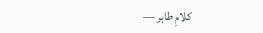کلامِ طاہر —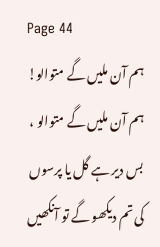Page 44
ہم آن ملیں گے متوالو! ہم آن ملیں گے متوالو ، بس دیر ہے گل یا پرسوں کی تم دیکھو گے تو آنکھیں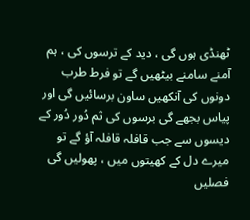ٹھنڈی ہوں گی ، دید کے ترسوں کی ، ہم آمنے سامنے بیٹھیں گے تو فرط طرب دونوں کی آنکھیں ساون برسائیں گی اور پیاس بجھے گی برسوں کی ثم دُور دُور کے دیسوں سے جب قافلہ قافلہ آؤ گے تو میرے دل کے کھیتوں میں ، پھولیں گی فصلیں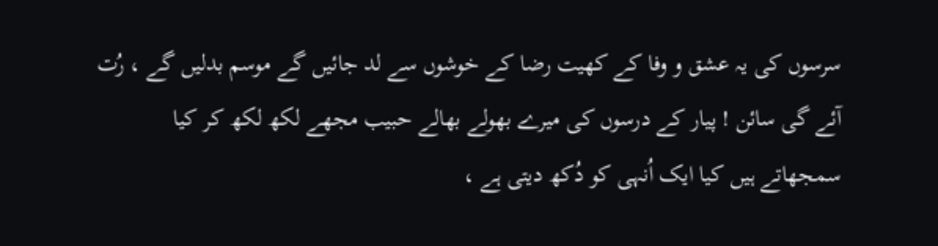سرسوں کی یہ عشق و وفا کے کھیت رضا کے خوشوں سے لد جائیں گے موسم بدلیں گے ، رُت آئے گی سائن ! پیار کے درسوں کی میرے بھولے بھالے حبیب مجھے لکھ لکھ کر کیا سمجھاتے ہیں کیا ایک اُنہی کو دُکھ دیتی ہے ،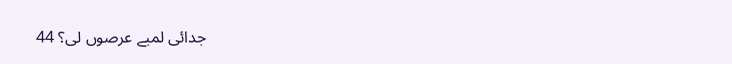جدائی لمبے عرصوں لی؟ 44